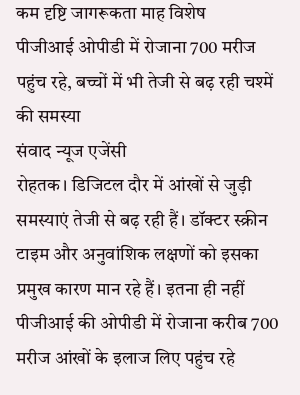कम दृष्टि जागरूकता माह विशेष
पीजीआई ओपीडी में रोजाना 700 मरीज पहुंच रहे, बच्चों में भी तेजी से बढ़ रही चश्में की समस्या
संवाद न्यूज एजेंसी
रोहतक। डिजिटल दौर में आंखों से जुड़ी समस्याएं तेजी से बढ़ रही हैं। डॉक्टर स्क्रीन टाइम और अनुवांशिक लक्षणों को इसका प्रमुख कारण मान रहे हैं। इतना ही नहीं पीजीआई की ओपीडी में रोजाना करीब 700 मरीज आंखों के इलाज लिए पहुंच रहे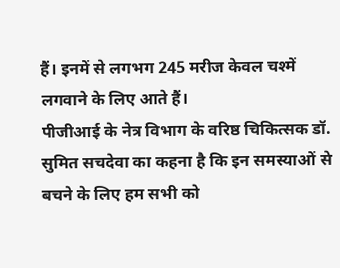हैं। इनमें से लगभग 245 मरीज केवल चश्में लगवाने के लिए आते हैं।
पीजीआई के नेत्र विभाग के वरिष्ठ चिकित्सक डॉ. सुमित सचदेवा का कहना है कि इन समस्याओं से बचने के लिए हम सभी को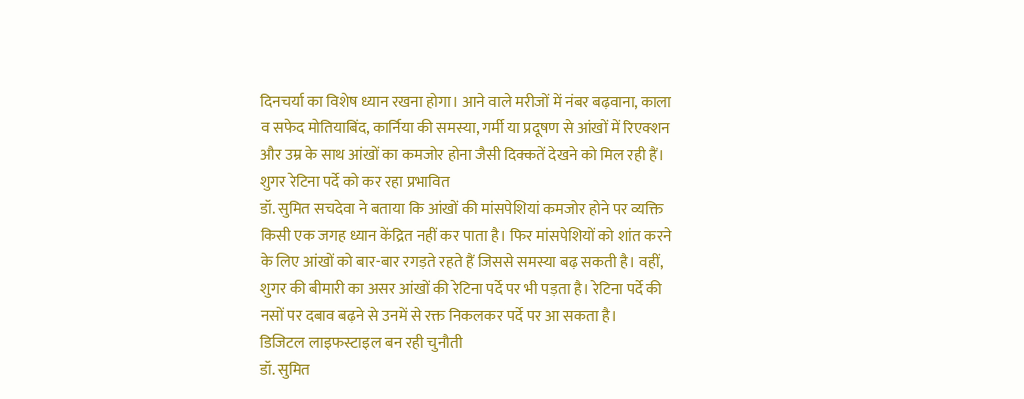दिनचर्या का विशेष ध्यान रखना होगा। आने वाले मरीजों में नंबर बढ़वाना, काला व सफेद मोतियाबिंद, कार्निया की समस्या, गर्मी या प्रदूषण से आंखों में रिएक्शन और उम्र के साथ आंखों का कमजोर होना जैसी दिक्कतें देखने को मिल रही हैं।
शुगर रेटिना पर्दे को कर रहा प्रभावित
डॉ. सुमित सचदेवा ने बताया कि आंखों की मांसपेशियां कमजोर होने पर व्यक्ति किसी एक जगह ध्यान केंद्रित नहीं कर पाता है। फिर मांसपेशियों को शांत करने के लिए आंखों को बार-बार रगड़ते रहते हैं जिससे समस्या बढ़ सकती है। वहीं, शुगर की बीमारी का असर आंखों की रेटिना पर्दे पर भी पड़ता है। रेटिना पर्दे की नसों पर दबाव बढ़ने से उनमें से रक्त निकलकर पर्दे पर आ सकता है।
डिजिटल लाइफस्टाइल बन रही चुनौती
डॉ. सुमित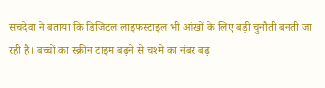सचदेवा ने बताया कि डिजिटल लाइफस्टाइल भी आंखों के लिए बड़ी चुनौती बनती जा रही है। बच्चों का स्क्रीन टाइम बढ़ने से चश्मे का नंबर बढ़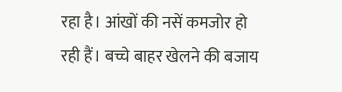रहा है। आंखों की नसें कमजोर हो रही हैं। बच्चे बाहर खेलने की बजाय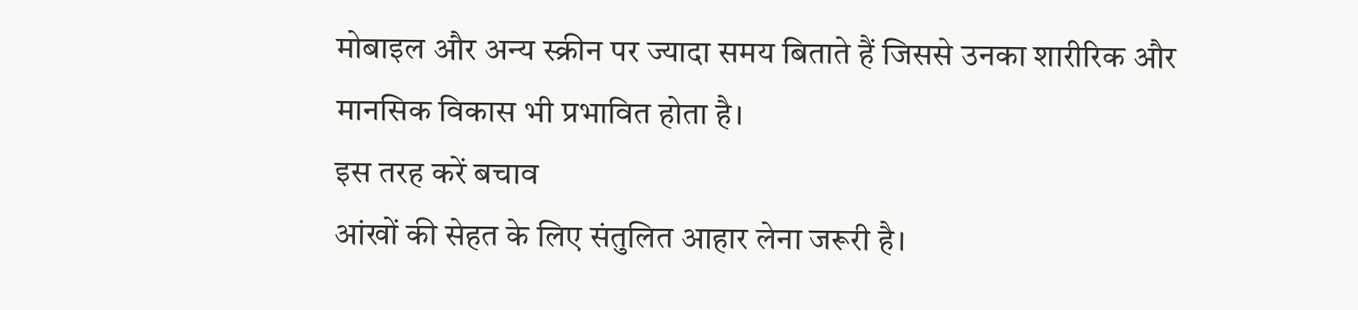मोबाइल और अन्य स्क्रीन पर ज्यादा समय बिताते हैं जिससे उनका शारीरिक और मानसिक विकास भी प्रभावित होता है।
इस तरह करें बचाव
आंखों की सेहत के लिए संतुलित आहार लेना जरूरी है।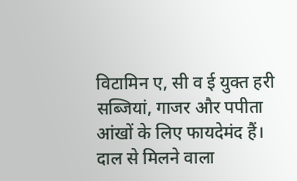विटामिन ए, सी व ई युक्त हरी सब्जियां, गाजर और पपीता आंखों के लिए फायदेमंद हैं। दाल से मिलने वाला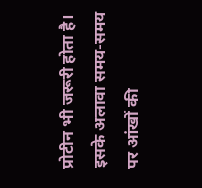प्रोटीन भी जरूरी होता है। इसके अलावा समय-समय पर आंखों की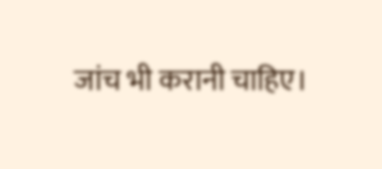जांच भी करानी चाहिए।